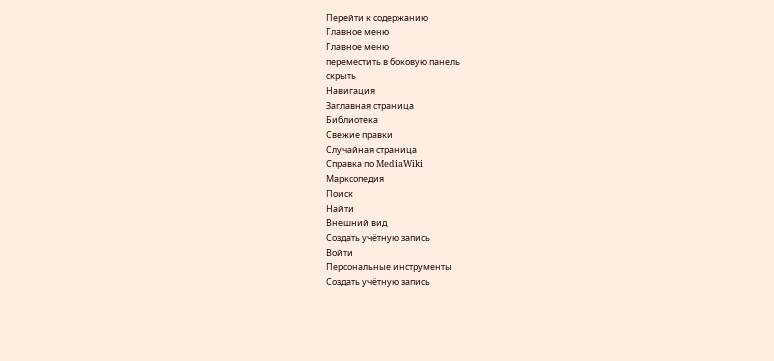Перейти к содержанию
Главное меню
Главное меню
переместить в боковую панель
скрыть
Навигация
Заглавная страница
Библиотека
Свежие правки
Случайная страница
Справка по MediaWiki
Марксопедия
Поиск
Найти
Внешний вид
Создать учётную запись
Войти
Персональные инструменты
Создать учётную запись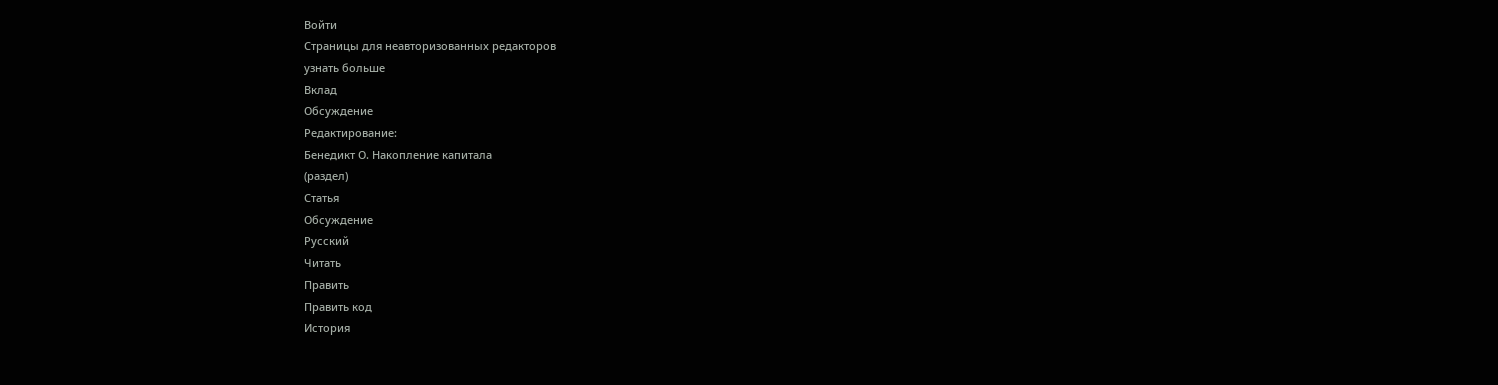Войти
Страницы для неавторизованных редакторов
узнать больше
Вклад
Обсуждение
Редактирование:
Бенедикт О. Накопление капитала
(раздел)
Статья
Обсуждение
Русский
Читать
Править
Править код
История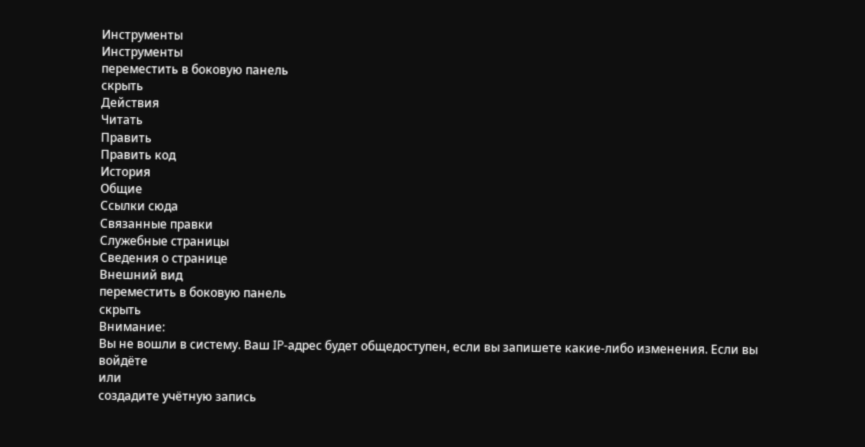Инструменты
Инструменты
переместить в боковую панель
скрыть
Действия
Читать
Править
Править код
История
Общие
Ссылки сюда
Связанные правки
Служебные страницы
Сведения о странице
Внешний вид
переместить в боковую панель
скрыть
Внимание:
Вы не вошли в систему. Ваш IP-адрес будет общедоступен, если вы запишете какие-либо изменения. Если вы
войдёте
или
создадите учётную запись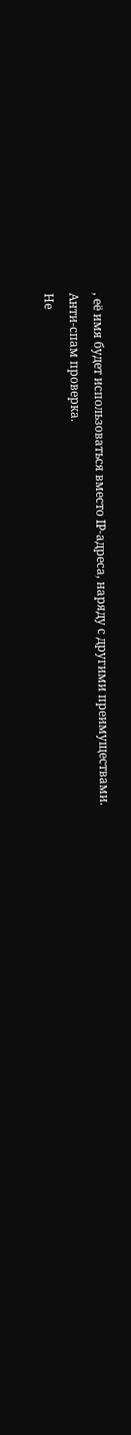, её имя будет использоваться вместо IP-адреса, наряду с другими преимуществами.
Анти-спам проверка.
Не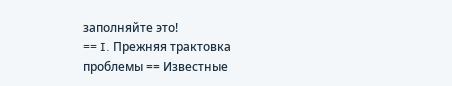заполняйте это!
== I. Прежняя трактовка проблемы == Известные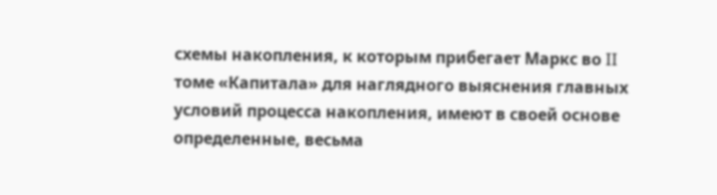схемы накопления, к которым прибегает Маркс во II томе «Капитала» для наглядного выяснения главных условий процесса накопления, имеют в своей основе определенные, весьма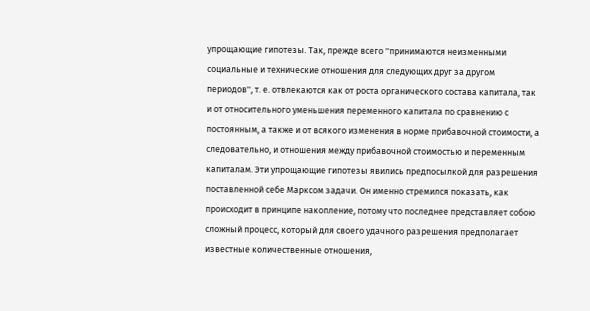упрощающие гипотезы. Так, прежде всего ''принимаются неизменными социальные и технические отношения для следующих друг за другом периодов'', т. е. отвлекаются как от роста органического состава капитала, так и от относительного уменьшения переменного капитала по сравнению с постоянным, а также и от всякого изменения в норме прибавочной стоимости, а следовательно, и отношения между прибавочной стоимостью и переменным капиталам. Эти упрощающие гипотезы явились предпосылкой для разрешения поставленной себе Марксом задачи. Он именно стремился показать, как происходит в принципе накопление, потому что последнее представляет собою сложный процесс, который для своего удачного разрешения предполагает известные количественные отношения,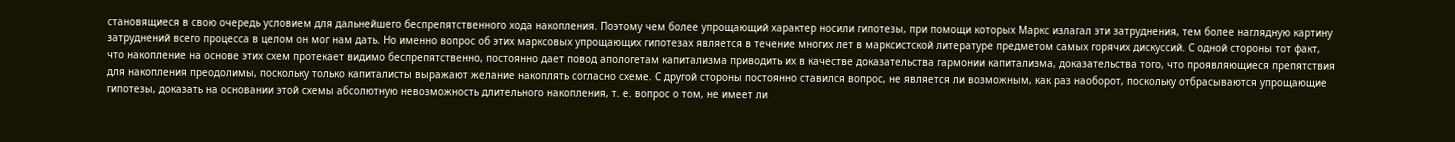становящиеся в свою очередь условием для дальнейшего беспрепятственного хода накопления. Поэтому чем более упрощающий характер носили гипотезы, при помощи которых Маркс излагал эти затруднения, тем более наглядную картину затруднений всего процесса в целом он мог нам дать. Но именно вопрос об этих марксовых упрощающих гипотезах является в течение многих лет в марксистской литературе предметом самых горячих дискуссий. С одной стороны тот факт, что накопление на основе этих схем протекает видимо беспрепятственно, постоянно дает повод апологетам капитализма приводить их в качестве доказательства гармонии капитализма, доказательства того, что проявляющиеся препятствия для накопления преодолимы, поскольку только капиталисты выражают желание накоплять согласно схеме. С другой стороны постоянно ставился вопрос, не является ли возможным, как раз наоборот, поскольку отбрасываются упрощающие гипотезы, доказать на основании этой схемы абсолютную невозможность длительного накопления, т. е. вопрос о том, не имеет ли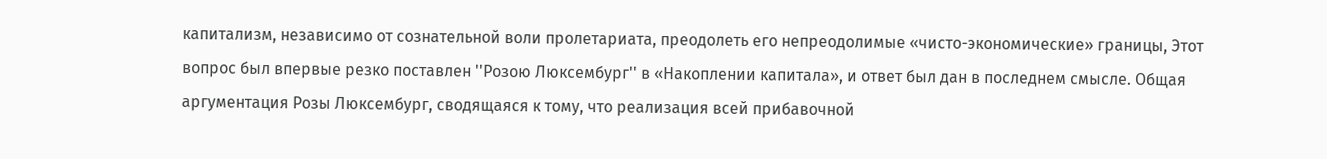капитализм, независимо от сознательной воли пролетариата, преодолеть его непреодолимые «чисто-экономические» границы, Этот вопрос был впервые резко поставлен ''Розою Люксембург'' в «Накоплении капитала», и ответ был дан в последнем смысле. Общая аргументация Розы Люксембург, сводящаяся к тому, что реализация всей прибавочной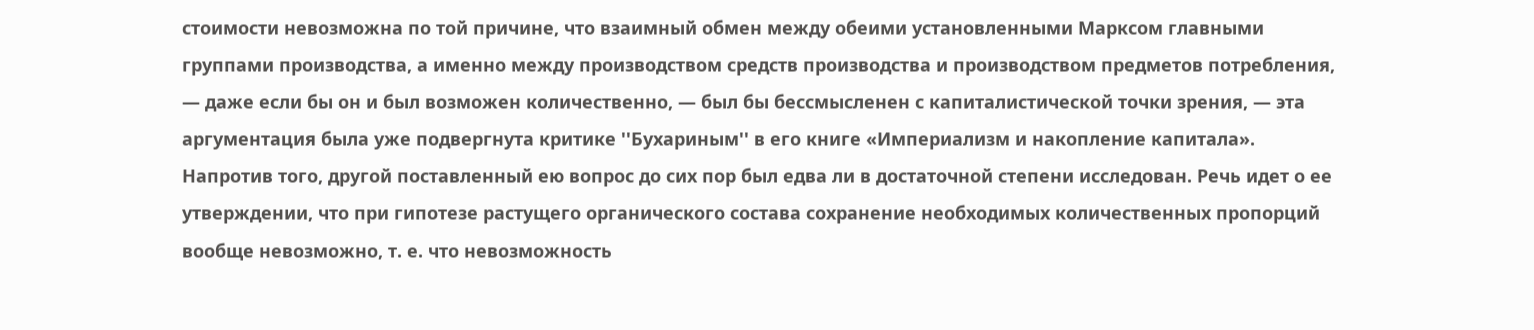стоимости невозможна по той причине, что взаимный обмен между обеими установленными Марксом главными группами производства, а именно между производством средств производства и производством предметов потребления, — даже если бы он и был возможен количественно, — был бы бессмысленен с капиталистической точки зрения, — эта аргументация была уже подвергнута критике ''Бухариным'' в его книге «Империализм и накопление капитала». Напротив того, другой поставленный ею вопрос до сих пор был едва ли в достаточной степени исследован. Речь идет о ее утверждении, что при гипотезе растущего органического состава сохранение необходимых количественных пропорций вообще невозможно, т. е. что невозможность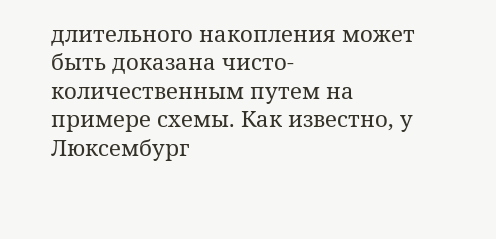длительного накопления может быть доказана чисто-количественным путем на примере схемы. Как известно, у Люксембург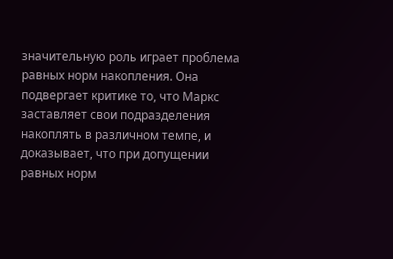значительную роль играет проблема равных норм накопления. Она подвергает критике то, что Маркс заставляет свои подразделения накоплять в различном темпе, и доказывает, что при допущении равных норм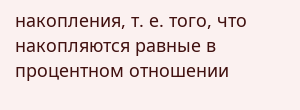накопления, т. е. того, что накопляются равные в процентном отношении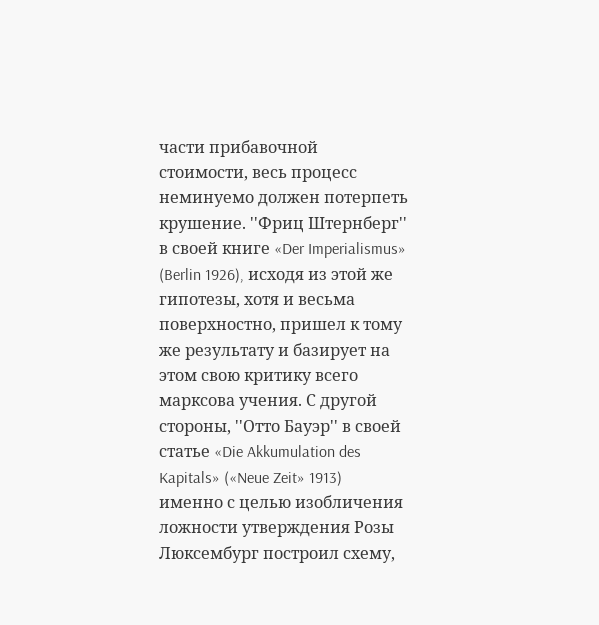части прибавочной стоимости, весь процесс неминуемо должен потерпеть крушение. ''Фриц Штернберг'' в своей книге «Der Imperialismus» (Berlin 1926), исходя из этой же гипотезы, хотя и весьма поверхностно, пришел к тому же результату и базирует на этом свою критику всего марксова учения. С другой стороны, ''Отто Бауэр'' в своей статье «Die Akkumulation des Kapitals» («Neue Zeit» 1913) именно с целью изобличения ложности утверждения Розы Люксембург построил схему,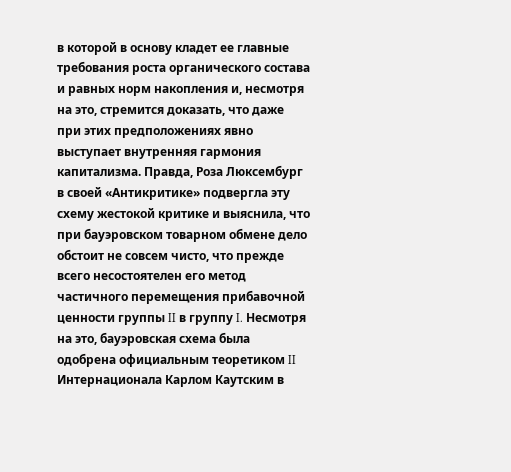в которой в основу кладет ее главные требования роста органического состава и равных норм накопления и, несмотря на это, стремится доказать, что даже при этих предположениях явно выступает внутренняя гармония капитализма. Правда, Роза Люксембург в своей «Антикритике» подвергла эту схему жестокой критике и выяснила, что при бауэровском товарном обмене дело обстоит не совсем чисто, что прежде всего несостоятелен его метод частичного перемещения прибавочной ценности группы II в группу I. Несмотря на это, бауэровская схема была одобрена официальным теоретиком II Интернационала Карлом Каутским в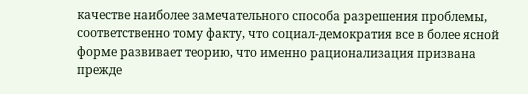качестве наиболее замечательного способа разрешения проблемы, соответственно тому факту, что социал-демократия все в более ясной форме развивает теорию, что именно рационализация призвана прежде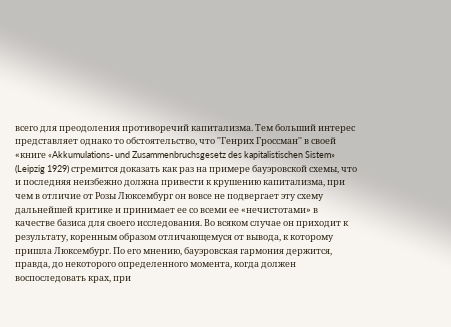всего для преодоления противоречий капитализма. Тем больший интерес представляет однако то обстоятельство, что ''Генрих Гроссман'' в своей «книге «Akkumulations- und Zusammenbruchsgesetz des kapitalistischen Sistem» (Leipzig 1929) стремится доказать как раз на примере бауэровской схемы, что и последняя неизбежно должна привести к крушению капитализма, при чем в отличие от Розы Люксембург он вовсе не подвергает эту схему дальнейшей критике и принимает ее со всеми ее «нечистотами» в качестве базиса для своего исследования. Во всяком случае он приходит к результату, коренным образом отличающемуся от вывода, к которому пришла Люксембург. По его мнению, бауэровская гармония держится, правда, до некоторого определенного момента, когда должен воспоследовать крах, при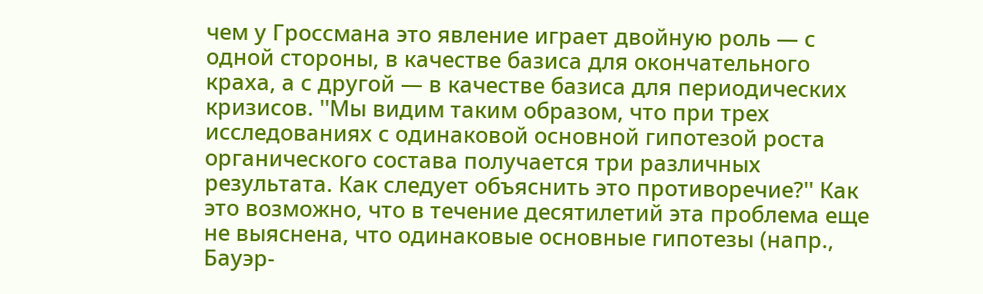чем у Гроссмана это явление играет двойную роль — с одной стороны, в качестве базиса для окончательного краха, а с другой — в качестве базиса для периодических кризисов. ''Мы видим таким образом, что при трех исследованиях с одинаковой основной гипотезой роста органического состава получается три различных результата. Как следует объяснить это противоречие?'' Как это возможно, что в течение десятилетий эта проблема еще не выяснена, что одинаковые основные гипотезы (напр., Бауэр-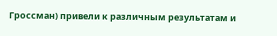Гроссман) привели к различным результатам и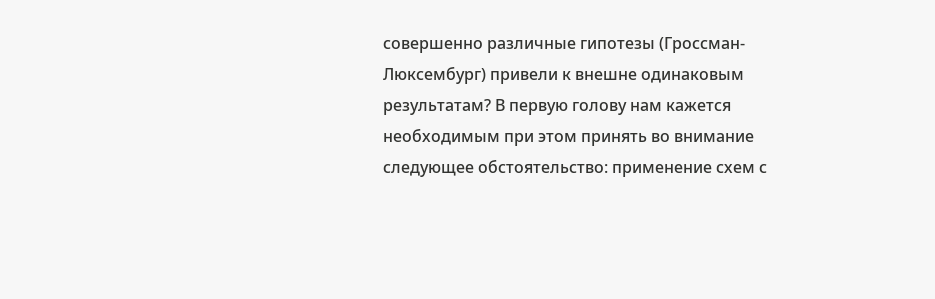совершенно различные гипотезы (Гроссман-Люксембург) привели к внешне одинаковым результатам? В первую голову нам кажется необходимым при этом принять во внимание следующее обстоятельство: применение схем с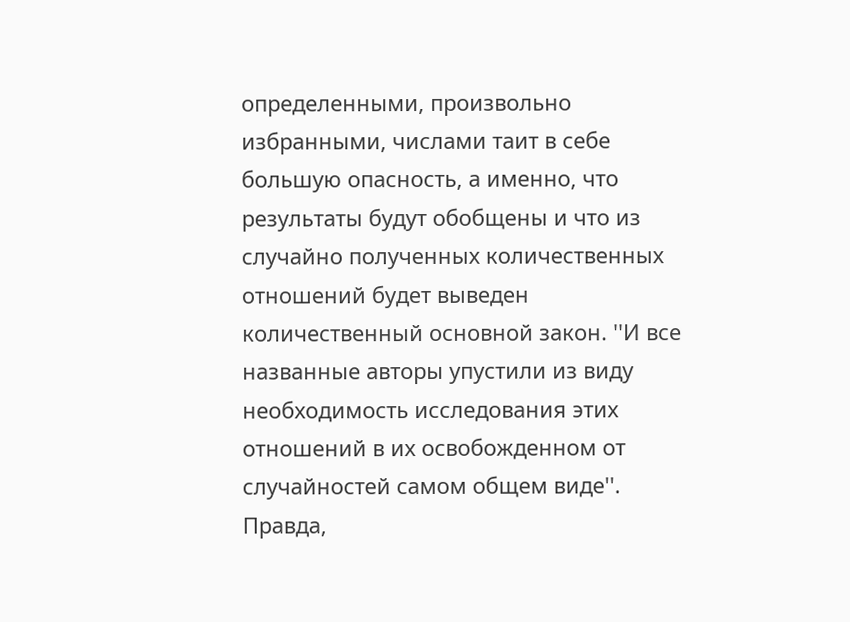определенными, произвольно избранными, числами таит в себе большую опасность, а именно, что результаты будут обобщены и что из случайно полученных количественных отношений будет выведен количественный основной закон. ''И все названные авторы упустили из виду необходимость исследования этих отношений в их освобожденном от случайностей самом общем виде''. Правда,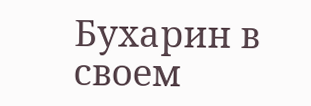Бухарин в своем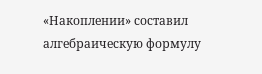«Накоплении» составил алгебраическую формулу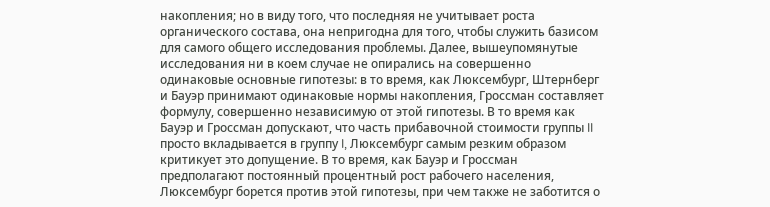накопления; но в виду того, что последняя не учитывает роста органического состава, она непригодна для того, чтобы служить базисом для самого общего исследования проблемы. Далее, вышеупомянутые исследования ни в коем случае не опирались на совершенно одинаковые основные гипотезы: в то время, как Люксембург, Штернберг и Бауэр принимают одинаковые нормы накопления, Гроссман составляет формулу, совершенно независимую от этой гипотезы. В то время как Бауэр и Гроссман допускают, что часть прибавочной стоимости группы II просто вкладывается в группу I, Люксембург самым резким образом критикует это допущение. В то время, как Бауэр и Гроссман предполагают постоянный процентный рост рабочего населения, Люксембург борется против этой гипотезы, при чем также не заботится о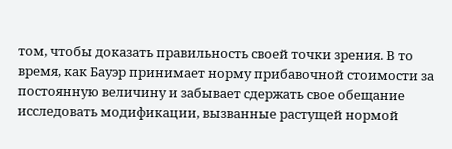том, чтобы доказать правильность своей точки зрения. В то время, как Бауэр принимает норму прибавочной стоимости за постоянную величину и забывает сдержать свое обещание исследовать модификации, вызванные растущей нормой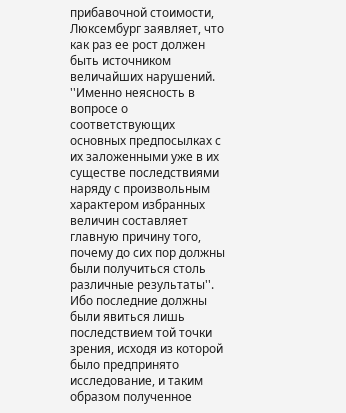прибавочной стоимости, Люксембург заявляет, что как раз ее рост должен быть источником величайших нарушений. ''Именно неясность в вопросе о соответствующих основных предпосылках с их заложенными уже в их существе последствиями наряду с произвольным характером избранных величин составляет главную причину того, почему до сих пор должны были получиться столь различные результаты''. Ибо последние должны были явиться лишь последствием той точки зрения, исходя из которой было предпринято исследование, и таким образом полученное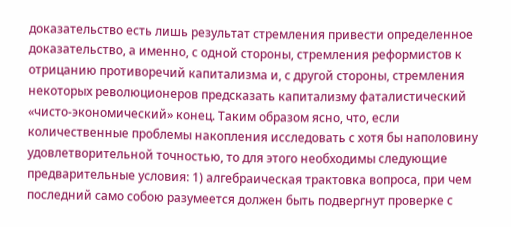доказательство есть лишь результат стремления привести определенное доказательство, а именно, с одной стороны, стремления реформистов к отрицанию противоречий капитализма и, с другой стороны, стремления некоторых революционеров предсказать капитализму фаталистический «чисто-экономический» конец. Таким образом ясно, что, если количественные проблемы накопления исследовать с хотя бы наполовину удовлетворительной точностью, то для этого необходимы следующие предварительные условия: 1) алгебраическая трактовка вопроса, при чем последний само собою разумеется должен быть подвергнут проверке с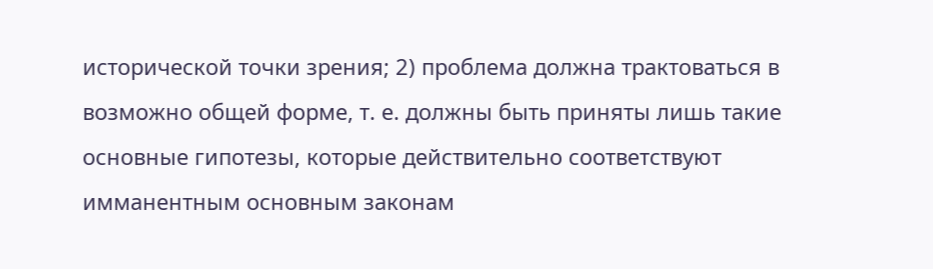исторической точки зрения; 2) проблема должна трактоваться в возможно общей форме, т. е. должны быть приняты лишь такие основные гипотезы, которые действительно соответствуют имманентным основным законам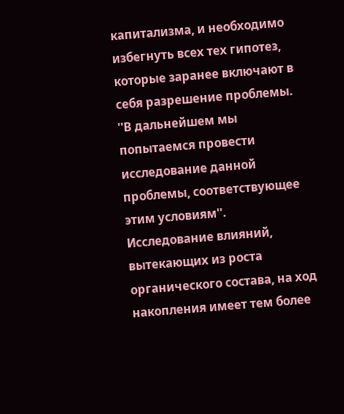капитализма, и необходимо избегнуть всех тех гипотез, которые заранее включают в себя разрешение проблемы. ''В дальнейшем мы попытаемся провести исследование данной проблемы, соответствующее этим условиям''. Исследование влияний, вытекающих из роста органического состава, на ход накопления имеет тем более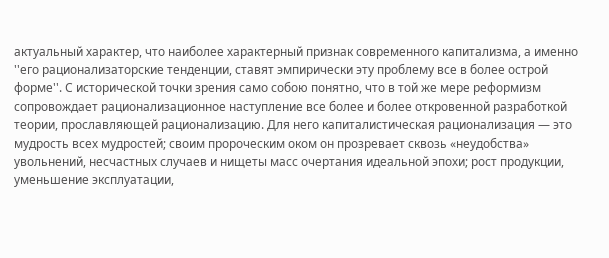актуальный характер, что наиболее характерный признак современного капитализма, а именно ''его рационализаторские тенденции, ставят эмпирически эту проблему все в более острой форме''. С исторической точки зрения само собою понятно, что в той же мере реформизм сопровождает рационализационное наступление все более и более откровенной разработкой теории, прославляющей рационализацию. Для него капиталистическая рационализация — это мудрость всех мудростей; своим пророческим оком он прозревает сквозь «неудобства» увольнений, несчастных случаев и нищеты масс очертания идеальной эпохи; рост продукции, уменьшение эксплуатации,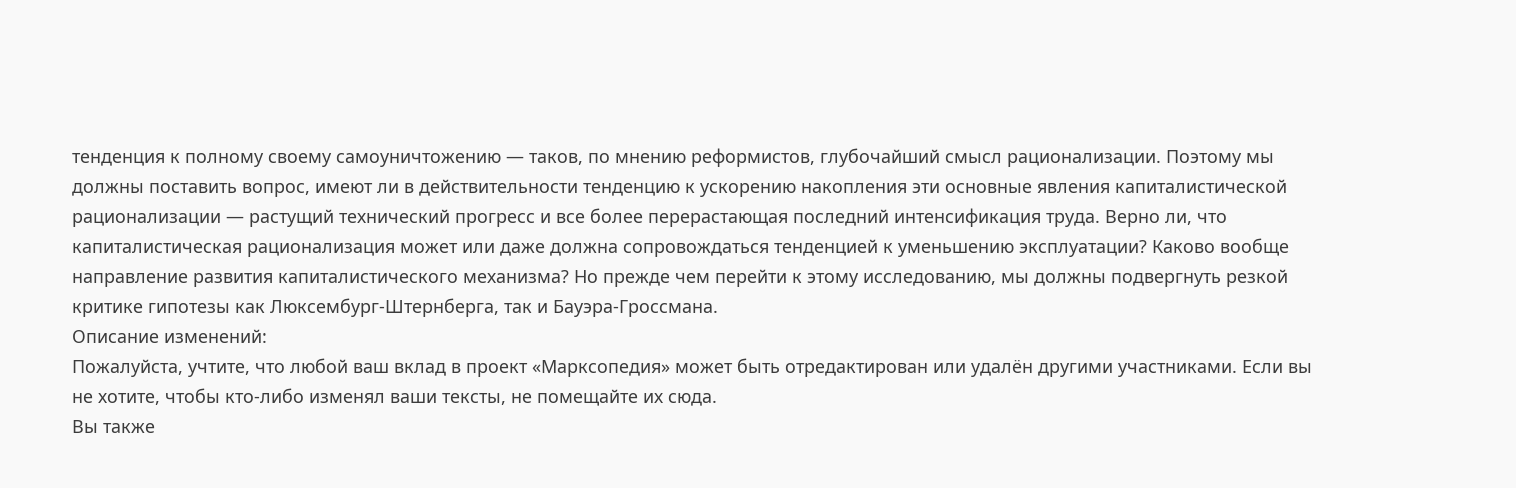тенденция к полному своему самоуничтожению — таков, по мнению реформистов, глубочайший смысл рационализации. Поэтому мы должны поставить вопрос, имеют ли в действительности тенденцию к ускорению накопления эти основные явления капиталистической рационализации — растущий технический прогресс и все более перерастающая последний интенсификация труда. Верно ли, что капиталистическая рационализация может или даже должна сопровождаться тенденцией к уменьшению эксплуатации? Каково вообще направление развития капиталистического механизма? Но прежде чем перейти к этому исследованию, мы должны подвергнуть резкой критике гипотезы как Люксембург-Штернберга, так и Бауэра-Гроссмана.
Описание изменений:
Пожалуйста, учтите, что любой ваш вклад в проект «Марксопедия» может быть отредактирован или удалён другими участниками. Если вы не хотите, чтобы кто-либо изменял ваши тексты, не помещайте их сюда.
Вы также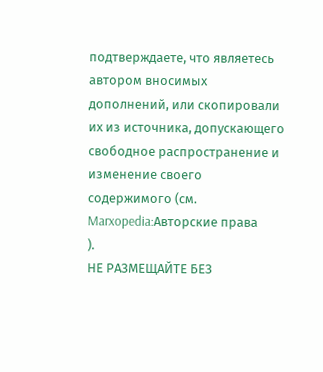подтверждаете, что являетесь автором вносимых дополнений, или скопировали их из источника, допускающего свободное распространение и изменение своего содержимого (см.
Marxopedia:Авторские права
).
НЕ РАЗМЕЩАЙТЕ БЕЗ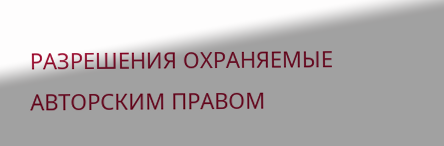РАЗРЕШЕНИЯ ОХРАНЯЕМЫЕ АВТОРСКИМ ПРАВОМ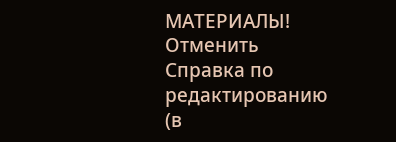МАТЕРИАЛЫ!
Отменить
Справка по редактированию
(в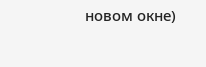новом окне)